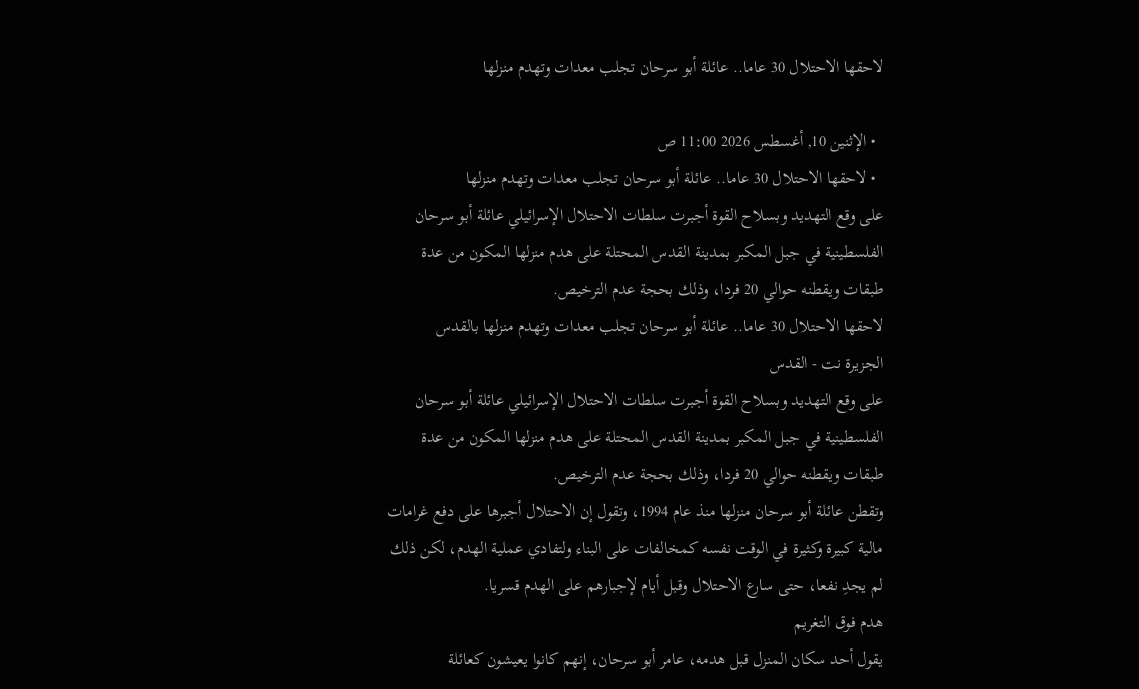لاحقها الاحتلال 30 عاما.. عائلة أبو سرحان تجلب معدات وتهدم منزلها

  • الإثنين 10, أغسطس 2026 11:00 ص
  • لاحقها الاحتلال 30 عاما.. عائلة أبو سرحان تجلب معدات وتهدم منزلها
على وقع التهديد وبسلاح القوة أجبرت سلطات الاحتلال الإسرائيلي عائلة أبو سرحان الفلسطينية في جبل المكبر بمدينة القدس المحتلة على هدم منزلها المكون من عدة طبقات ويقطنه حوالي 20 فردا، وذلك بحجة عدم الترخيص.
لاحقها الاحتلال 30 عاما.. عائلة أبو سرحان تجلب معدات وتهدم منزلها بالقدس
الجزيرة نت - القدس
على وقع التهديد وبسلاح القوة أجبرت سلطات الاحتلال الإسرائيلي عائلة أبو سرحان الفلسطينية في جبل المكبر بمدينة القدس المحتلة على هدم منزلها المكون من عدة طبقات ويقطنه حوالي 20 فردا، وذلك بحجة عدم الترخيص.
وتقطن عائلة أبو سرحان منزلها منذ عام 1994، وتقول إن الاحتلال أجبرها على دفع غرامات مالية كبيرة وكثيرة في الوقت نفسه كمخالفات على البناء ولتفادي عملية الهدم، لكن ذلك لم يجدِ نفعا، حتى سارع الاحتلال وقبل أيام لإجبارهم على الهدم قسريا.
هدم فوق التغريم
يقول أحد سكان المنزل قبل هدمه، عامر أبو سرحان، إنهم كانوا يعيشون كعائلة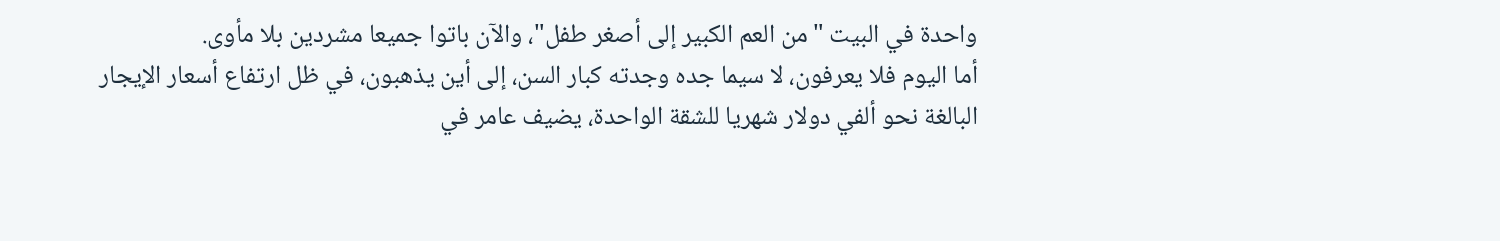واحدة في البيت "من العم الكبير إلى أصغر طفل"، والآن باتوا جميعا مشردين بلا مأوى.
أما اليوم فلا يعرفون، لا سيما جده وجدته كبار السن، إلى أين يذهبون، في ظل ارتفاع أسعار الإيجار البالغة نحو ألفي دولار شهريا للشقة الواحدة، يضيف عامر في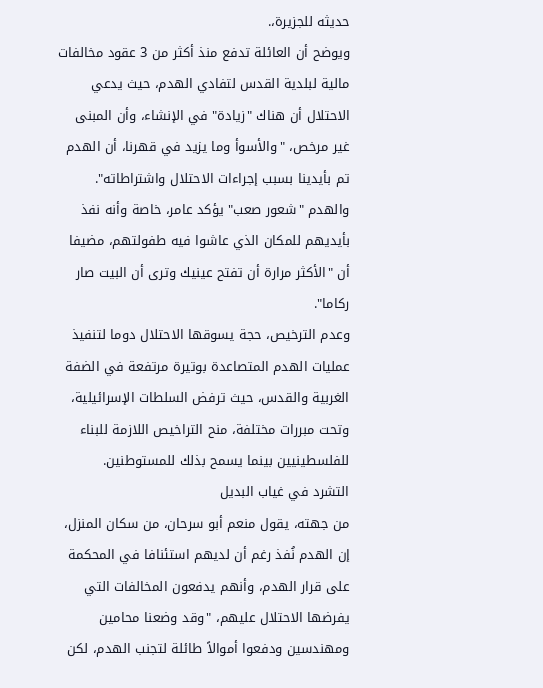حديثه للجزيرة،.
ويوضح أن العائلة تدفع منذ أكثر من 3 عقود مخالفات مالية لبلدية القدس لتفادي الهدم، حيث يدعي الاحتلال أن هناك "زيادة" في الإنشاء، وأن المبنى غير مرخص، "والأسوأ وما يزيد في قهرنا، أن الهدم تم بأيدينا بسبب إجراءات الاحتلال واشتراطاته".
والهدم "شعور صعب" يؤكد عامر، خاصة وأنه نفذ بأيديهم للمكان الذي عاشوا فيه طفولتهم، مضيفا أن "الأكثر مرارة أن تفتح عينيك وترى أن البيت صار ركاما".
وعدم الترخيص، حجة يسوقها الاحتلال دوما لتنفيذ عمليات الهدم المتصاعدة بوتيرة مرتفعة في الضفة الغربية والقدس، حيث ترفض السلطات الإسرائيلية، وتحت مبررات مختلفة، منح التراخيص اللازمة للبناء للفلسطينيين بينما يسمح بذلك للمستوطنين.
التشرد في غياب البديل
من جهته، يقول منعم أبو سرحان، من سكان المنزل، إن الهدم نُفذ رغم أن لديهم استئنافا في المحكمة على قرار الهدم، وأنهم يدفعون المخالفات التي يفرضها الاحتلال عليهم، "وقد وضعنا محامين ومهندسين ودفعوا أموالاً طائلة لتجنب الهدم، لكن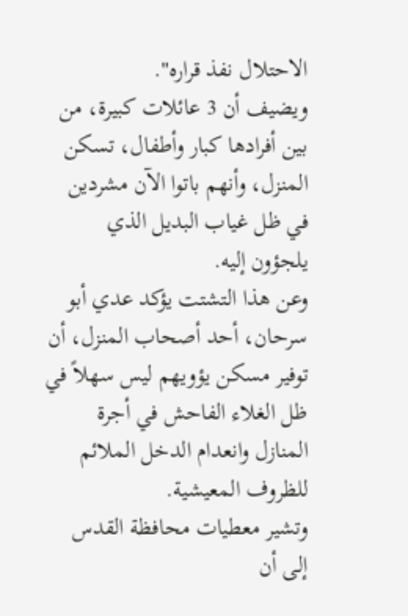الاحتلال نفذ قراره".
ويضيف أن 3 عائلات كبيرة، من بين أفرادها كبار وأطفال، تسكن المنزل، وأنهم باتوا الآن مشردين في ظل غياب البديل الذي يلجؤون إليه.
وعن هذا التشتت يؤكد عدي أبو سرحان، أحد أصحاب المنزل، أن توفير مسكن يؤويهم ليس سهلاً في ظل الغلاء الفاحش في أجرة المنازل وانعدام الدخل الملائم للظروف المعيشية.
وتشير معطيات محافظة القدس إلى أن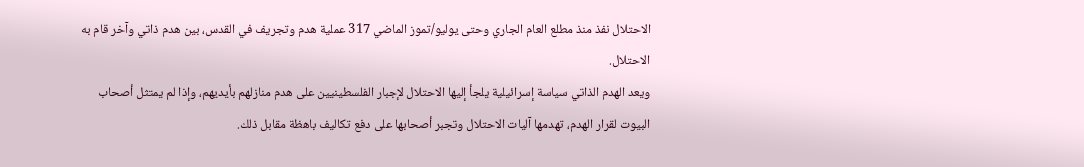الاحتلال نفذ منذ مطلع العام الجاري وحتى يوليو/تموز الماضي 317 عملية هدم وتجريف في القدس، بين هدم ذاتي وآخر قام به الاحتلال.
ويعد الهدم الذاتي سياسة إسرائيلية يلجأ إليها الاحتلال لإجبار الفلسطينيين على هدم منازلهم بأيديهم، وإذا لم يمتثل أصحاب البيوت لقرار الهدم، تهدمها آليات الاحتلال وتجبر أصحابها على دفع تكاليف باهظة مقابل ذلك.